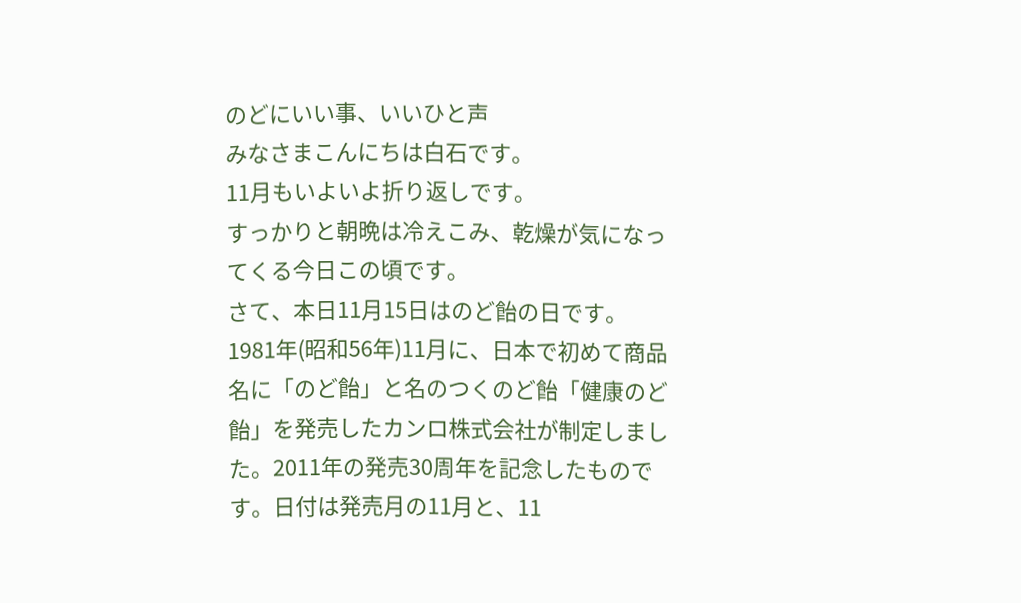のどにいい事、いいひと声
みなさまこんにちは白石です。
11月もいよいよ折り返しです。
すっかりと朝晩は冷えこみ、乾燥が気になってくる今日この頃です。
さて、本日11月15日はのど飴の日です。
1981年(昭和56年)11月に、日本で初めて商品名に「のど飴」と名のつくのど飴「健康のど飴」を発売したカンロ株式会社が制定しました。2011年の発売30周年を記念したものです。日付は発売月の11月と、11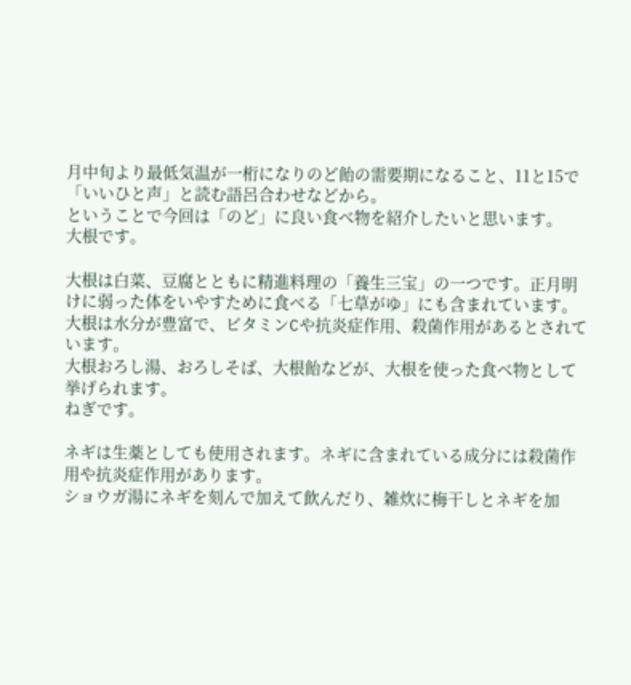月中旬より最低気温が一桁になりのど飴の需要期になること、11と15で「いいひと声」と読む語呂合わせなどから。
ということで今回は「のど」に良い食べ物を紹介したいと思います。
大根です。

大根は白菜、豆腐とともに精進料理の「養生三宝」の一つです。正月明けに弱った体をいやすために食べる「七草がゆ」にも含まれています。
大根は水分が豊富で、ビタミンCや抗炎症作用、殺菌作用があるとされています。
大根おろし湯、おろしそば、大根飴などが、大根を使った食べ物として挙げられます。
ねぎです。

ネギは生薬としても使用されます。ネギに含まれている成分には殺菌作用や抗炎症作用があります。
ショウガ湯にネギを刻んで加えて飲んだり、雑炊に梅干しとネギを加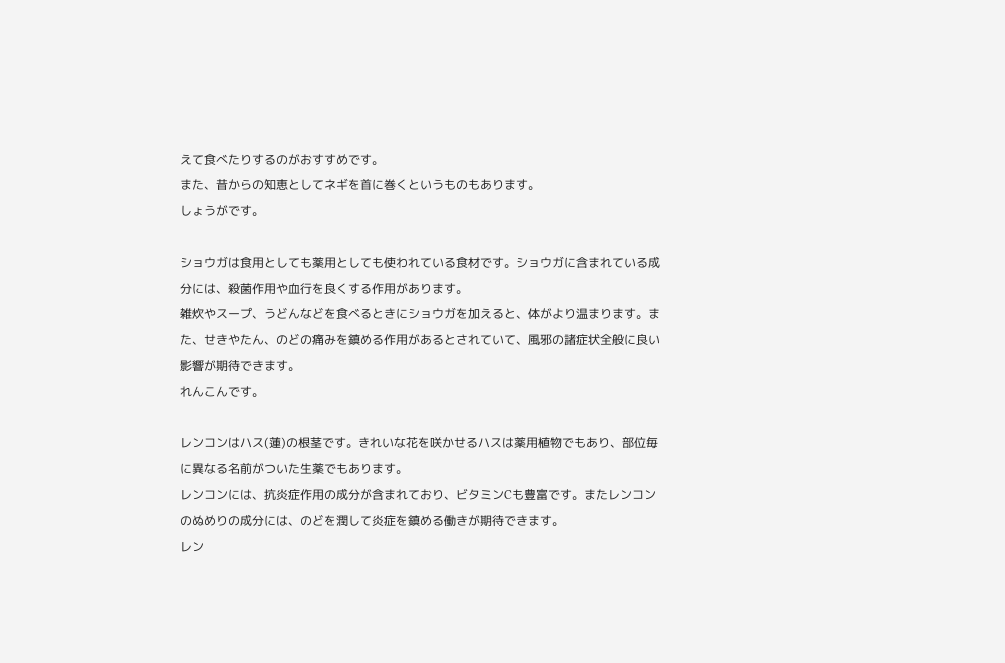えて食べたりするのがおすすめです。
また、昔からの知恵としてネギを首に巻くというものもあります。
しょうがです。

ショウガは食用としても薬用としても使われている食材です。ショウガに含まれている成分には、殺菌作用や血行を良くする作用があります。
雑炊やスープ、うどんなどを食べるときにショウガを加えると、体がより温まります。また、せきやたん、のどの痛みを鎮める作用があるとされていて、風邪の諸症状全般に良い影響が期待できます。
れんこんです。

レンコンはハス(蓮)の根茎です。きれいな花を咲かせるハスは薬用植物でもあり、部位毎に異なる名前がついた生薬でもあります。
レンコンには、抗炎症作用の成分が含まれており、ビタミンCも豊富です。またレンコンのぬめりの成分には、のどを潤して炎症を鎮める働きが期待できます。
レン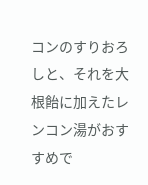コンのすりおろしと、それを大根飴に加えたレンコン湯がおすすめで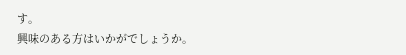す。
興味のある方はいかがでしょうか。